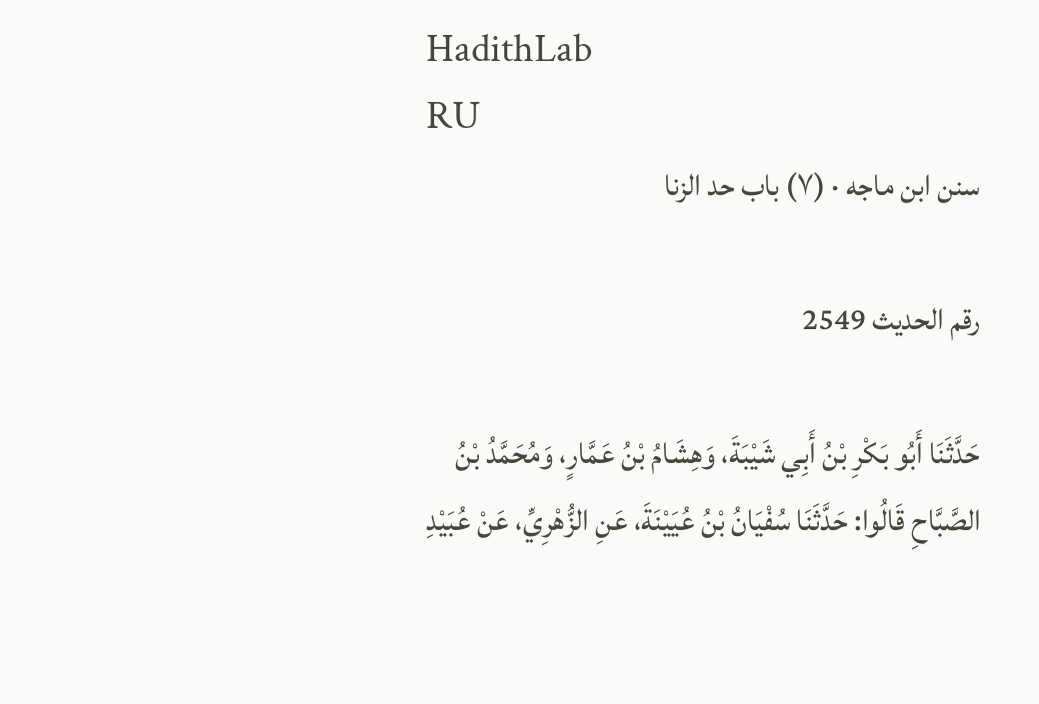HadithLab
RU
سنن ابن ماجه · (٧) باب حد الزنا

رقم الحديث 2549

حَدَّثَنَا أَبُو بَكْرِ بْنُ أَبِي شَيْبَةَ، وَهِشَامُ بْنُ عَمَّارٍ، وَمُحَمَّدُ بْنُ الصَّبَّاحِ قَالُوا: حَدَّثَنَا سُفْيَانُ بْنُ عُيَيْنَةَ، عَنِ الزُّهْرِيِّ، عَنْ عُبَيْدِ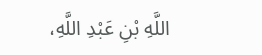اللَّهِ بْنِ عَبْدِ اللَّهِ،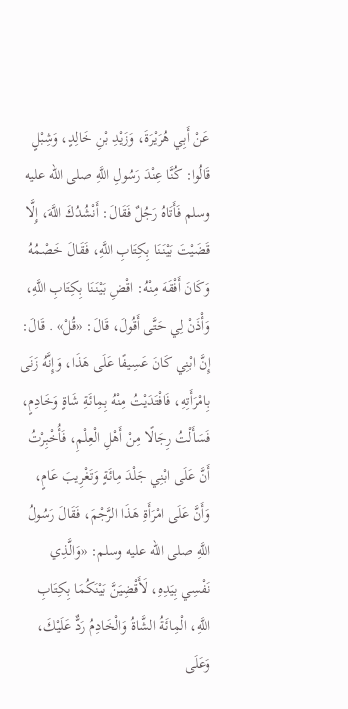عَنْ أَبِي هُرَيْرَةَ، وَزَيْدِ بْنِ خَالِدٍ، وَشِبْلٍ قَالُوا: كُنَّا عِنْدَ رَسُولِ اللَّهِ صلى الله عليه وسلم فَأَتَاهُ رَجُلٌ فَقَالَ: أَنْشُدُكَ اللَّهَ، إِلَّا قَضَيْتَ بَيْنَنَا بِكِتَابِ اللَّهِ، فَقَالَ خَصْمُهُ وَكَانَ أَفْقَهَ مِنْهُ: اقْضِ بَيْنَنَا بِكِتَابِ اللَّهِ، وَأْذَنْ لِي حَتَّى أَقُولَ، قَالَ: «قُلْ» . قَالَ: إِنَّ ابْنِي كَانَ عَسِيفًا عَلَى هَذَا، وَإِنَّهُ زَنَى بِامْرَأَتِهِ، فَافْتَدَيْتُ مِنْهُ بِمِائَةِ شَاةٍ وَخَادِمٍ، فَسَأَلْتُ رِجَالًا مِنْ أَهْلِ الْعِلْمِ، فَأُخْبِرْتُ أَنَّ عَلَى ابْنِي جَلْدَ مِائَةٍ وَتَغْرِيبَ عَامٍ، وَأَنَّ عَلَى امْرَأَةِ هَذَا الرَّجْمَ، فَقَالَ رَسُولُ اللَّهِ صلى الله عليه وسلم: «وَالَّذِي نَفْسِي بِيَدِهِ، لَأَقْضِيَنَّ بَيْنَكُمَا بِكِتَابِ اللَّهِ، الْمِائَةُ الشَّاةُ وَالْخَادِمُ رَدٌّ عَلَيْكَ، وَعَلَى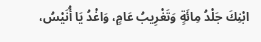ابْنِكَ جَلْدُ مِائَةٍ وَتَغْرِيبُ عَامٍ، وَاغْدُ يَا أُنَيْسُ،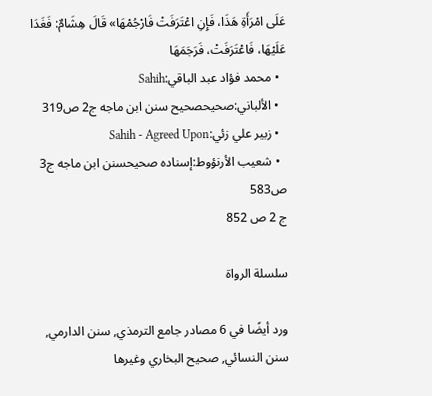عَلَى امْرَأَةِ هَذَا، فَإِنِ اعْتَرَفَتْ فَارْجُمْهَا» قَالَ هِشَامٌ: فَغَدَا عَلَيْهَا، فَاعْتَرَفَتْ، فَرَجَمَهَا
  • محمد فؤاد عبد الباقي:Sahih
  • الألباني:صحيحصحيح سنن ابن ماجه ج2 ص319
  • زبير علي زئي:Sahih - Agreed Upon
  • شعيب الأرنؤوط:إسناده صحيحسنن ابن ماجه ج3 ص583
ج 2 ص 852

سلسلة الرواة

ورد أيضًا في 6 مصادر جامع الترمذي, سنن الدارمي, سنن النسائي, صحيح البخاري وغيرها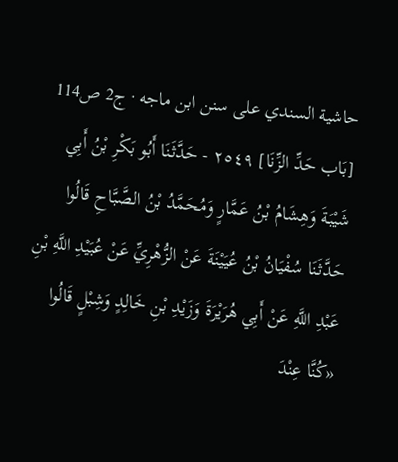حاشية السندي على سنن ابن ماجه · ج2 ص114
[بَاب حَدِّ الزِّنَا] ٢٥٤٩ - حَدَّثَنَا أَبُو بَكْرِ بْنُ أَبِي شَيْبَةَ وَهِشَامُ بْنُ عَمَّارٍ وَمُحَمَّدُ بْنُ الصَّبَّاحِ قَالُوا حَدَّثَنَا سُفْيَانُ بْنُ عُيَيْنَةَ عَنْ الزُّهْرِيِّ عَنْ عُبَيْدِ اللَّهِ بْنِ عَبْدِ اللَّهِ عَنْ أَبِي هُرَيْرَةَ وَزَيْدِ بْنِ خَالِدٍ وَشِبْلٍ قَالُوا «كُنَّا عِنْدَ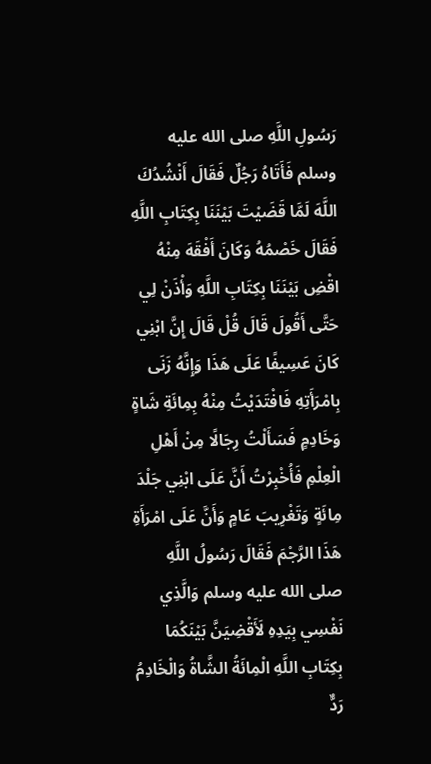رَسُولِ اللَّهِ صلى الله عليه وسلم فَأَتَاهُ رَجُلٌ فَقَالَ أَنْشُدُكَ اللَّهَ لَمَّا قَضَيْتَ بَيْنَنَا بِكِتَابِ اللَّهِ فَقَالَ خَصْمُهُ وَكَانَ أَفْقَهَ مِنْهُ اقْضِ بَيْنَنَا بِكِتَابِ اللَّهِ وَأْذَنْ لِي حَتَّى أَقُولَ قَالَ قُلْ قَالَ إِنَّ ابْنِي كَانَ عَسِيفًا عَلَى هَذَا وَإِنَّهُ زَنَى بِامْرَأَتِهِ فَافْتَدَيْتُ مِنْهُ بِمِائَةِ شَاةٍ وَخَادِمٍ فَسَأَلْتُ رِجَالًا مِنْ أَهْلِ الْعِلْمِ فَأُخْبِرْتُ أَنَّ عَلَى ابْنِي جَلْدَ مِائَةٍ وَتَغْرِيبَ عَامٍ وَأَنَّ عَلَى امْرَأَةِ هَذَا الرَّجْمَ فَقَالَ رَسُولُ اللَّهِ صلى الله عليه وسلم وَالَّذِي نَفْسِي بِيَدِهِ لَأَقْضِيَنَّ بَيْنَكُمَا بِكِتَابِ اللَّهِ الْمِائَةُ الشَّاةُ وَالْخَادِمُ رَدٌّ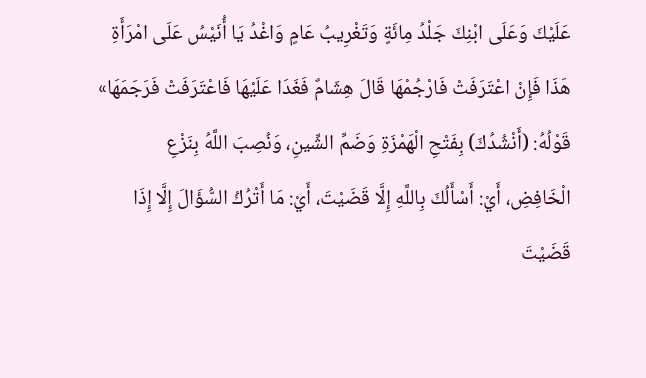عَلَيْكَ وَعَلَى ابْنِكَ جَلْدُ مِائَةٍ وَتَغْرِيبُ عَامٍ وَاغْدُ يَا أُنَيْسُ عَلَى امْرَأَةِ هَذَا فَإِنْ اعْتَرَفَتْ فَارْجُمْهَا قَالَ هِشَامٌ فَغَدَا عَلَيْهَا فَاعْتَرَفَتْ فَرَجَمَهَا» قَوْلُهُ: (أَنْشُدُكَ) بِفَتْحِ الْهَمْزَةِ وَضَمِّ الشِّينِ، وَنُصِبَ اللَّهُ بِنَزْعِ الْخَافِضِ، أَيْ: أَسْأَلُكَ بِاللَّهِ إِلَّا قَضَيْتَ، أَيْ: مَا أَتْرُكُ السُّؤَالَ إِلَّا إِذَا قَضَيْتَ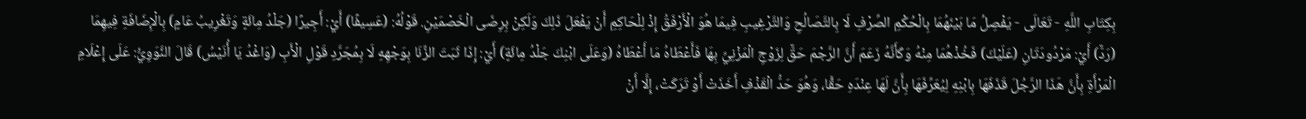بِكِتَابِ اللَّهِ - تَعَالَى - يَفْصِلُ مَا بَيْنَهُمَا بِالْحُكْمِ الصِّرْفِ لَا بِالتَّصَالُحِ وَالتَّرْغِيبِ فِيمَا هُوَ الْأَرْفَقُ إِذْ لِلْحَاكِمِ أَنْ يَفْعَلَ ذَلِكَ وَلَكِنْ بِرِضَى الْخَصْمَيْنِ. قَوْلُهُ: (عَسِيفًا) أَيْ: أَجِيرًا (جَلْدُ مِائَةٍ وَتَغْرِيبُ عَامٍ) بِالْإِضَافَةِ فِيهِمَا (رَدٌّ) أَيْ: مَرْدُودَتَانِ (عَلَيْكَ) فَخُذْهُمَا مِنْهُ وَكَأَنَّهُ زَعَمَ أَنَّ الرَّجْمَ حَقٌّ لِزَوْجِ الْمَزْنِيِّ بِهَا فَأَعْطَاهُ مَا أَعْطَاهُ (وَعَلَى ابْنِكَ جَلْدُ مِائَةٍ) أَيْ: إِذَا ثَبَتَ الزِّنَا بِوَجْهِهِ لَا بِمُجَرَّدِ قَوْلِ الْأَبِ (وَاغْدُ يَا أُنَيْسُ) قَالَ النَّوَوِيُّ: عَلَى إِعْلَامِ الْمَرْأَةِ بِأَنَّ هَذَا الرَّجُلَ قَذَفَهَا بِابْنِهِ لِيُعَرِّفَهَا بِأَنَّ لَهَا عِنْدَهِ حَقًّا، وَهُوَ حَدُّ الْقَذْفِ أَخَذَتْ أَوْ تَرَكَتْ، إِلَّا أَنْ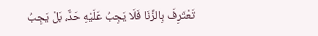تَعْتَرِفَ بِالزِّنَا فَلَا يَجِبُ عَلَيْهِ حَدٌّ، بَلْ يَجِبُ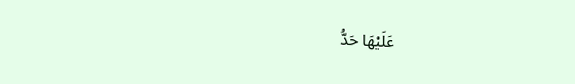عَلَيْهَا حَدُّ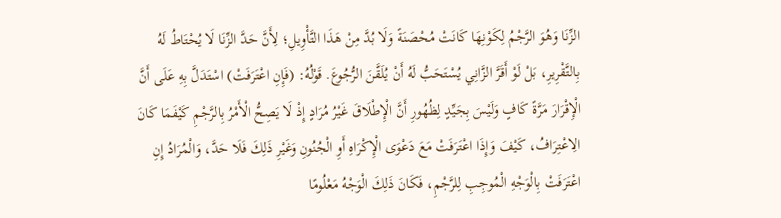الزِّنَا وَهُوَ الرَّجْمُ لِكَوْنِهَا كَانَتْ مُحْصَنَةً وَلَا بُدَّ مِنْ هَذَا التَّأْوِيلِ؛ لِأَنَّ حَدَّ الزِّنَا لَا يُحْتَاطُ لَهُ بِالتَّقْرِيرِ، بَلْ لَوْ أَقَرَّ الزَّانِي يُسْتَحَبُّ لَهُ أَنْ يُلَقَّنَ الرُّجُوعَ. قَوْلُهُ: (فَإِنِ اعْتَرَفَتْ) اسْتَدَلَّ بِهِ عَلَى أَنَّ الْإِقْرَارَ مَرَّةً كَافٍ وَلَيْسَ بِجَيِّدٍ لِظُهُورِ أَنَّ الْإِطْلَاقَ غَيْرُ مُرَادٍ إِذْ لَا يَصِحُّ الْأَمْرُ بِالرَّجْمِ كَيْفَمَا كَانَ الِاعْتِرَافُ، كَيْفَ وَإِذَا اعْتَرَفَتْ مَعَ دَعْوَى الْإِكْرَاهِ أَوِ الْجُنُونِ وَغَيْرِ ذَلِكَ فَلَا حَدَّ، وَالْمُرَادُ إِنِ اعْتَرَفَتْ بِالْوَجْهِ الْمُوجِبِ لِلرَّجْمِ، فَكَانَ ذَلِكَ الْوَجْهُ مَعْلُومًا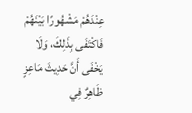عِنْدَهُمْ مَشْهُورًا بَيْنَهُمْ فَاكْتَفَى بِذَلِكَ، وَلَا يَخْفَى أَنَّ حَدِيثَ مَاعِزٍ ظَاهِرٌ فِي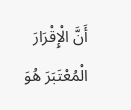أَنَّ الْإِقْرَارَ الْمُعْتَبَرَ هُوَ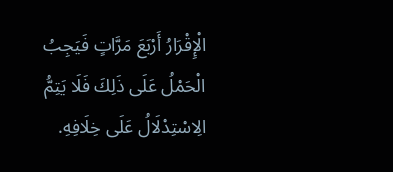الْإِقْرَارُ أَرْبَعَ مَرَّاتٍ فَيَجِبُ الْحَمْلُ عَلَى ذَلِكَ فَلَا يَتِمُّ الِاسْتِدْلَالُ عَلَى خِلَافِهِ.